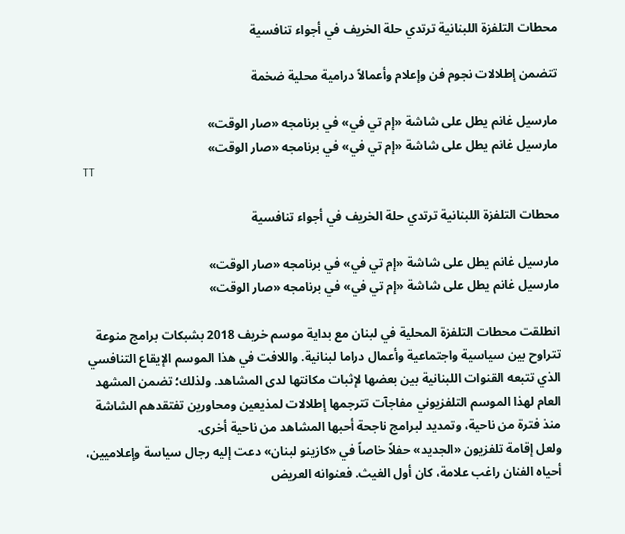محطات التلفزة اللبنانية ترتدي حلة الخريف في أجواء تنافسية

تتضمن إطلالات نجوم فن وإعلام وأعمالاً درامية محلية ضخمة

مارسيل غانم يطل على شاشة «إم تي في» في برنامجه «صار الوقت»
مارسيل غانم يطل على شاشة «إم تي في» في برنامجه «صار الوقت»
TT

محطات التلفزة اللبنانية ترتدي حلة الخريف في أجواء تنافسية

مارسيل غانم يطل على شاشة «إم تي في» في برنامجه «صار الوقت»
مارسيل غانم يطل على شاشة «إم تي في» في برنامجه «صار الوقت»

انطلقت محطات التلفزة المحلية في لبنان مع بداية موسم خريف 2018 بشبكات برامج منوعة تتراوح بين سياسية واجتماعية وأعمال دراما لبنانية. واللافت في هذا الموسم الإيقاع التنافسي الذي تتبعه القنوات اللبنانية بين بعضها لإثبات مكانتها لدى المشاهد. ولذلك؛ تضمن المشهد العام لهذا الموسم التلفزيوني مفاجآت تترجمها إطلالات لمذيعين ومحاورين تفتقدهم الشاشة منذ فترة من ناحية، وتمديد لبرامج ناجحة أحبها المشاهد من ناحية أخرى.
ولعل إقامة تلفزيون «الجديد» حفلاً خاصاً في «كازينو لبنان» دعت إليه رجال سياسة وإعلاميين، أحياه الفنان راغب علامة، كان أول الغيث. فعنوانه العريض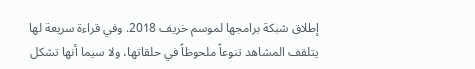إطلاق شبكة برامجها لموسم خريف 2018. وفي قراءة سريعة لها يتلقف المشاهد تنوعاً ملحوظاً في حلقاتها، ولا سيما أنها تشكل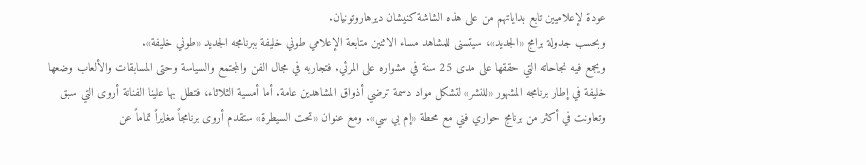عودة لإعلاميين تابع بداياتهم من على هذه الشاشة كنيشان ديرهاروتونيان.
وبحسب جدولة برامج «الجديد»، سيتسنى للمشاهد مساء الاثنين متابعة الإعلامي طوني خليفة ببرنامجه الجديد «طوني خليفة».
ويجمع فيه نجاحاته التي حققها على مدى 25 سنة في مشواره على المرئي. فتجاربه في مجال الفن والمجتمع والسياسة وحتى المسابقات والألعاب وضعها خليفة في إطار برنامجه المشهور «للنشر» لتشكل مواد دسمة ترضي أذواق المشاهدين عامة. أما أمسية الثلاثاء، فتطل بها علينا الفنانة أروى التي سبق وتعاونت في أكثر من برنامج حواري فني مع محطة «إم بي سي». ومع عنوان «تحت السيطرة» ستقدم أروى برنامجاً مغايراً تماماً عن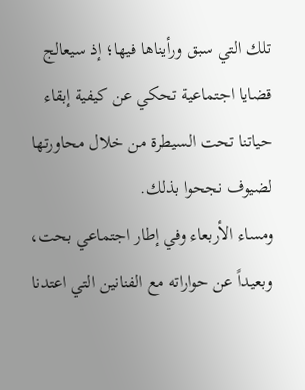تلك التي سبق ورأيناها فيها؛ إذ سيعالج قضايا اجتماعية تحكي عن كيفية إبقاء حياتنا تحت السيطرة من خلال محاورتها لضيوف نجحوا بذلك.
ومساء الأربعاء وفي إطار اجتماعي بحت، وبعيداً عن حواراته مع الفنانين التي اعتدنا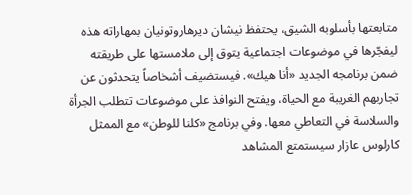متابعتها بأسلوبه الشيق، يحتفظ نيشان ديرهاروتونيان بمهاراته هذه ليفجّرها في موضوعات اجتماعية يتوق إلى ملامستها على طريقته ضمن برنامجه الجديد «أنا هيك». فيستضيف أشخاصاً يتحدثون عن تجاربهم الغريبة مع الحياة، ويفتح النوافذ على موضوعات تتطلب الجرأة والسلاسة في التعاطي معها. وفي برنامج «كلنا للوطن» مع الممثل كارلوس عازار سيستمتع المشاهد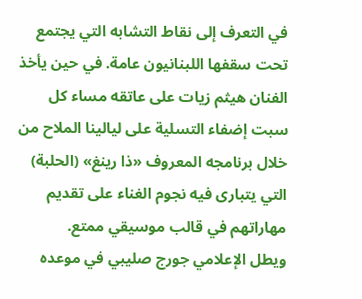في التعرف إلى نقاط التشابه التي يجتمع تحت سقفها اللبنانيون عامة. في حين يأخذ الفنان هيثم زيات على عاتقه مساء كل سبت إضفاء التسلية على ليالينا الملاح من خلال برنامجه المعروف «ذا رينغ» (الحلبة) التي يتبارى فيه نجوم الغناء على تقديم مهاراتهم في قالب موسيقي ممتع.
ويطل الإعلامي جورج صليبي في موعده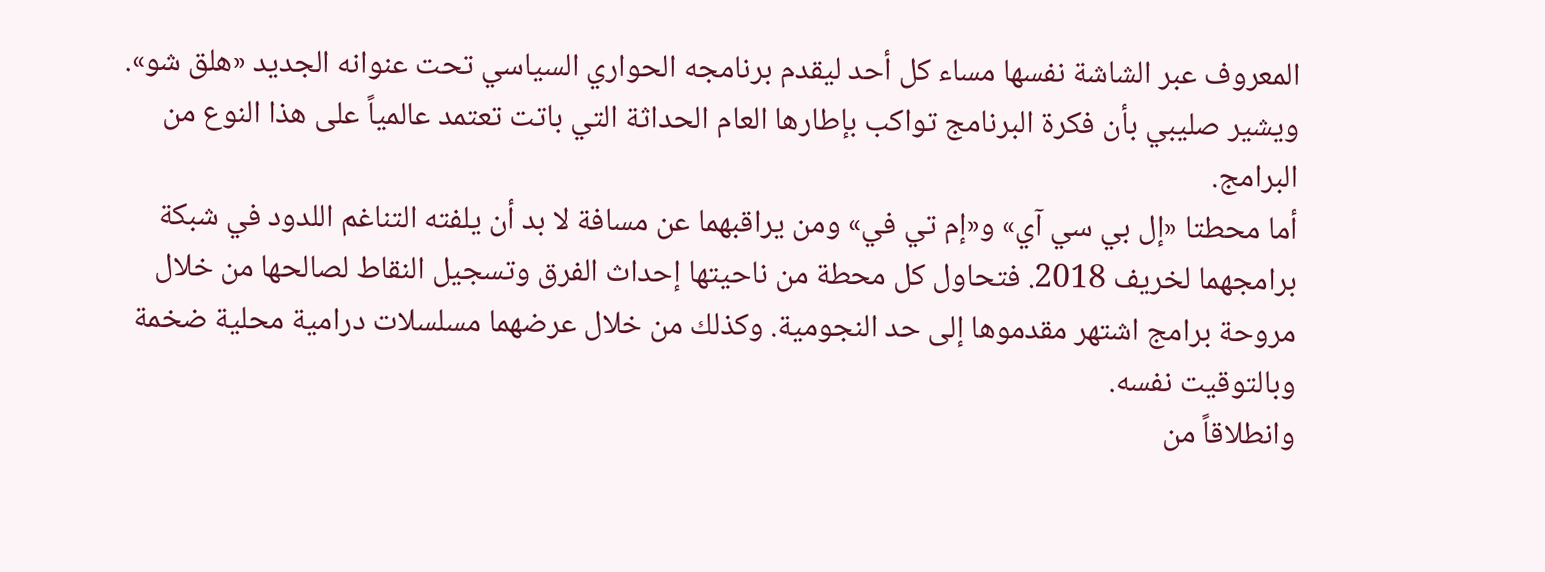المعروف عبر الشاشة نفسها مساء كل أحد ليقدم برنامجه الحواري السياسي تحت عنوانه الجديد «هلق شو». ويشير صليبي بأن فكرة البرنامج تواكب بإطارها العام الحداثة التي باتت تعتمد عالمياً على هذا النوع من البرامج.
أما محطتا «إل بي سي آي» و«إم تي في» ومن يراقبهما عن مسافة لا بد أن يلفته التناغم اللدود في شبكة برامجهما لخريف 2018. فتحاول كل محطة من ناحيتها إحداث الفرق وتسجيل النقاط لصالحها من خلال مروحة برامج اشتهر مقدموها إلى حد النجومية. وكذلك من خلال عرضهما مسلسلات درامية محلية ضخمة وبالتوقيت نفسه.
وانطلاقاً من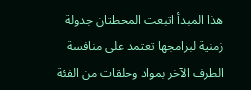هذا المبدأ اتبعت المحطتان جدولة زمنية لبرامجها تعتمد على منافسة الطرف الآخر بمواد وحلقات من الفئة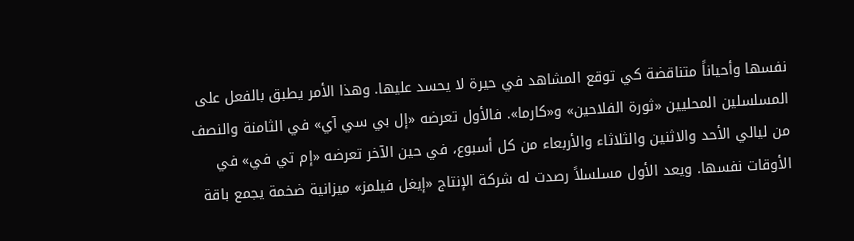نفسها وأحياناً متناقضة كي توقع المشاهد في حيرة لا يحسد عليها. وهذا الأمر يطبق بالفعل على المسلسلين المحليين «ثورة الفلاحين» و«كارما». فالأول تعرضه «إل بي سي آي» في الثامنة والنصف من ليالي الأحد والاثنين والثلاثاء والأربعاء من كل أسبوع، في حين الآخر تعرضه «إم تي في» في الأوقات نفسها. ويعد الأول مسلسلاً رصدت له شركة الإنتاج «إيغل فيلمز» ميزانية ضخمة يجمع باقة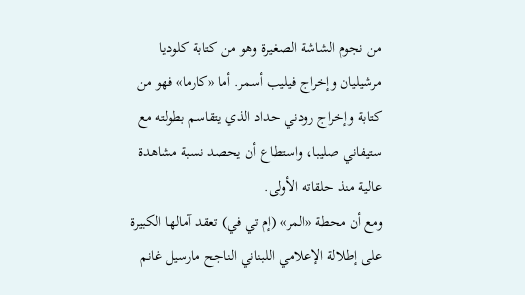من نجوم الشاشة الصغيرة وهو من كتابة كلوديا مرشيليان وإخراج فيليب أسمر. أما «كارما» فهو من كتابة وإخراج رودني حداد الذي يتقاسم بطولته مع ستيفاني صليبا، واستطاع أن يحصد نسبة مشاهدة عالية منذ حلقاته الأولى.
ومع أن محطة «المر» (إم تي في) تعقد آمالها الكبيرة على إطلالة الإعلامي اللبناني الناجح مارسيل غانم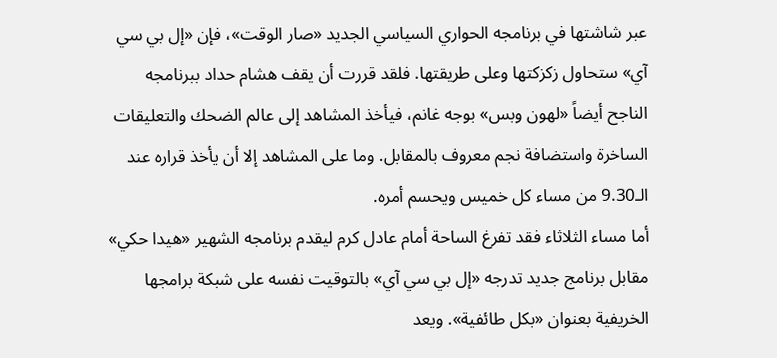عبر شاشتها في برنامجه الحواري السياسي الجديد «صار الوقت»، فإن «إل بي سي آي» ستحاول زكزكتها وعلى طريقتها. فلقد قررت أن يقف هشام حداد ببرنامجه الناجح أيضاً «لهون وبس» بوجه غانم، فيأخذ المشاهد إلى عالم الضحك والتعليقات الساخرة واستضافة نجم معروف بالمقابل. وما على المشاهد إلا أن يأخذ قراره عند الـ9.30 من مساء كل خميس ويحسم أمره.
أما مساء الثلاثاء فقد تفرغ الساحة أمام عادل كرم ليقدم برنامجه الشهير «هيدا حكي» مقابل برنامج جديد تدرجه «إل بي سي آي» بالتوقيت نفسه على شبكة برامجها الخريفية بعنوان «بكل طائفية». ويعد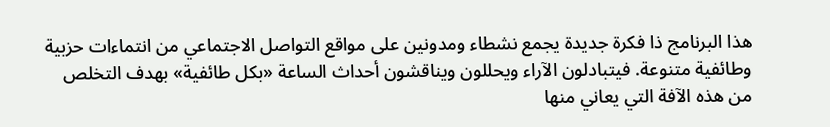هذا البرنامج ذا فكرة جديدة يجمع نشطاء ومدونين على مواقع التواصل الاجتماعي من انتماءات حزبية وطائفية متنوعة. فيتبادلون الآراء ويحللون ويناقشون أحداث الساعة «بكل طائفية» بهدف التخلص من هذه الآفة التي يعاني منها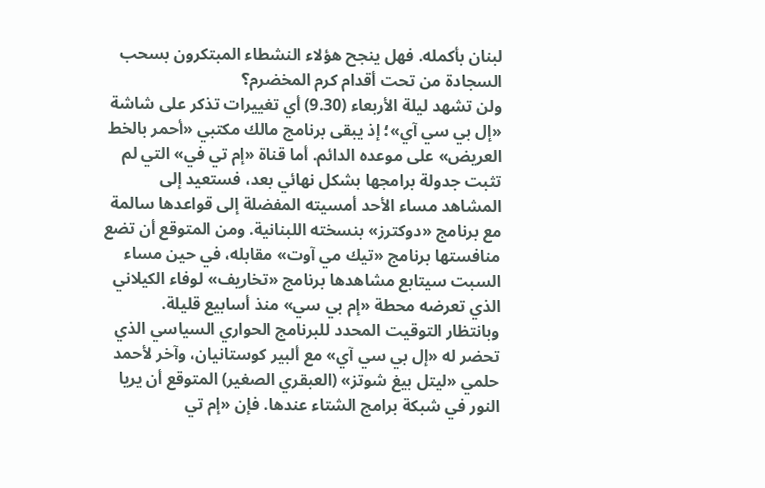لبنان بأكمله. فهل ينجح هؤلاء النشطاء المبتكرون بسحب السجادة من تحت أقدام كرم المخضرم؟
ولن تشهد ليلة الأربعاء (9.30) أي تغييرات تذكر على شاشة «إل بي سي آي»؛ إذ يبقى برنامج مالك مكتبي «أحمر بالخط العريض» على موعده الدائم. أما قناة «إم تي في» التي لم تثبت جدولة برامجها بشكل نهائي بعد، فستعيد إلى المشاهد مساء الأحد أمسيته المفضلة إلى قواعدها سالمة مع برنامج «دوكترز» بنسخته اللبنانية. ومن المتوقع أن تضع منافستها برنامج «تيك مي آوت» مقابله، في حين مساء السبت سيتابع مشاهدها برنامج «تخاريف» لوفاء الكيلاني الذي تعرضه محطة «إم بي سي» منذ أسابيع قليلة.
وبانتظار التوقيت المحدد للبرنامج الحواري السياسي الذي تحضر له «إل بي سي آي» مع ألبير كوستانيان، وآخر لأحمد حلمي «ليتل بيغ شوتز» (العبقري الصغير) المتوقع أن يريا النور في شبكة برامج الشتاء عندها. فإن «إم تي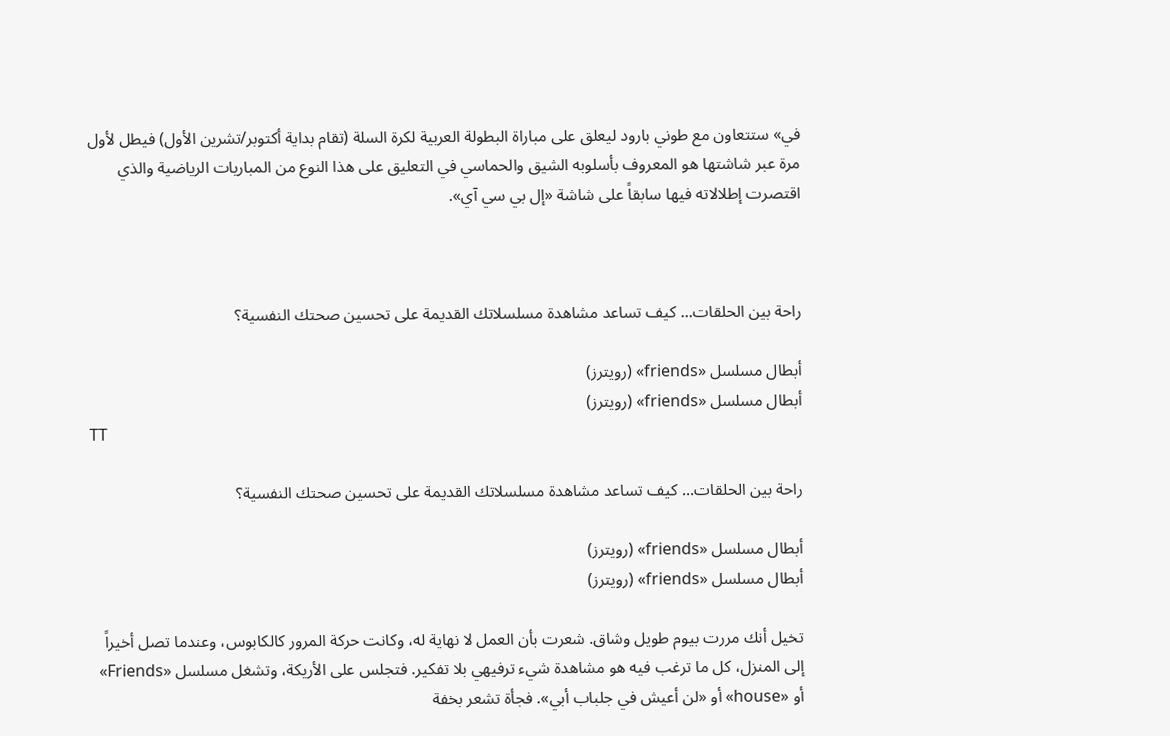في» ستتعاون مع طوني بارود ليعلق على مباراة البطولة العربية لكرة السلة (تقام بداية أكتوبر/تشرين الأول) فيطل لأول مرة عبر شاشتها هو المعروف بأسلوبه الشيق والحماسي في التعليق على هذا النوع من المباريات الرياضية والذي اقتصرت إطلالاته فيها سابقاً على شاشة «إل بي سي آي».



راحة بين الحلقات... كيف تساعد مشاهدة مسلسلاتك القديمة على تحسين صحتك النفسية؟

أبطال مسلسل «friends» (رويترز)
أبطال مسلسل «friends» (رويترز)
TT

راحة بين الحلقات... كيف تساعد مشاهدة مسلسلاتك القديمة على تحسين صحتك النفسية؟

أبطال مسلسل «friends» (رويترز)
أبطال مسلسل «friends» (رويترز)

تخيل أنك مررت بيوم طويل وشاق. شعرت بأن العمل لا نهاية له، وكانت حركة المرور كالكابوس، وعندما تصل أخيراً إلى المنزل، كل ما ترغب فيه هو مشاهدة شيء ترفيهي بلا تفكير. فتجلس على الأريكة، وتشغل مسلسل «Friends» أو «house» أو «لن أعيش في جلباب أبي». فجأة تشعر بخفة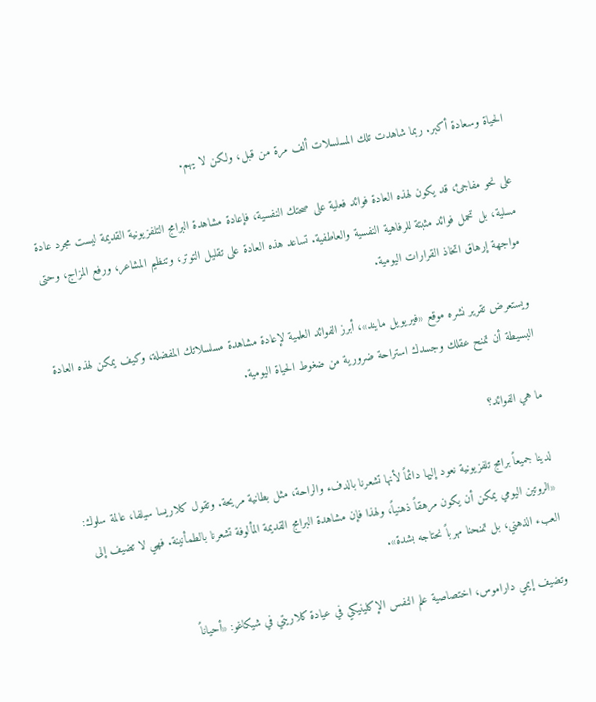الحياة وسعادة أكبر. ربما شاهدت تلك المسلسلات ألف مرة من قبل، ولكن لا يهم.

على نحو مفاجئ، قد يكون لهذه العادة فوائد فعلية على صحتك النفسية، فإعادة مشاهدة البرامج التلفزيونية القديمة ليست مجرد عادة مسلية، بل تحمل فوائد مثبتة للرفاهية النفسية والعاطفية. تساعد هذه العادة على تقليل التوتر، وتنظيم المشاعر، ورفع المزاج، وحتى مواجهة إرهاق اتخاذ القرارات اليومية.

ويستعرض تقرير نشره موقع «فيريويل مايند»، أبرز الفوائد العلمية لإعادة مشاهدة مسلسلاتك المفضلة، وكيف يمكن لهذه العادة البسيطة أن تمنح عقلك وجسدك استراحة ضرورية من ضغوط الحياة اليومية.

ما هي الفوائد؟

لدينا جميعاً برامج تلفزيونية نعود إليها دائماً لأنها تشعرنا بالدفء والراحة، مثل بطانية مريحة. وتقول كلاريسا سيلفا، عالمة سلوك: «الروتين اليومي يمكن أن يكون مرهقاً ذهنياً، ولهذا فإن مشاهدة البرامج القديمة المألوفة تشعرنا بالطمأنينة. فهي لا تضيف إلى العبء الذهني، بل تمنحنا مهرباً نحتاجه بشدة».

وتضيف إيمي داراموس، اختصاصية علم النفس الإكلينيكي في عيادة كلاريتي في شيكاغو: «أحياناً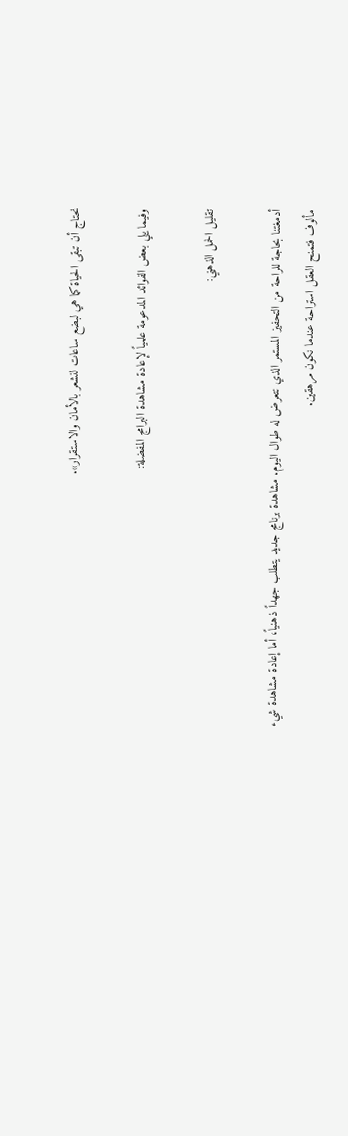نحتاج أن تبقى الحياة كما هي لبضع ساعات لنشعر بالأمان والاستقرار».

وفيما يلي بعض الفوائد المدعومة علمياً لإعادة مشاهدة البرامج المفضلة:

تقليل الحمل الذهني:

أدمغتنا بحاجة للراحة من التحفيز المستمر الذي نتعرض له طوال اليوم. مشاهدة برنامج جديد يتطلب جهداً ذهنياً، أما إعادة مشاهدة شيء مألوف فتمنح العقل استراحة عندما نكون مرهقين.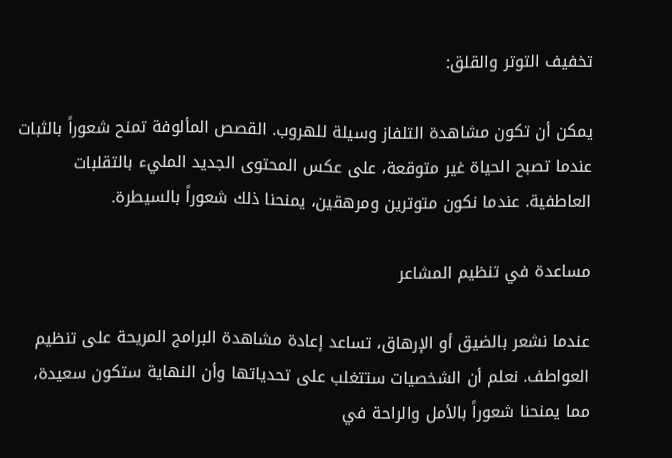تخفيف التوتر والقلق:

يمكن أن تكون مشاهدة التلفاز وسيلة للهروب. القصص المألوفة تمنح شعوراً بالثبات عندما تصبح الحياة غير متوقعة، على عكس المحتوى الجديد المليء بالتقلبات العاطفية. عندما نكون متوترين ومرهقين، يمنحنا ذلك شعوراً بالسيطرة.

مساعدة في تنظيم المشاعر

عندما نشعر بالضيق أو الإرهاق، تساعد إعادة مشاهدة البرامج المريحة على تنظيم العواطف. نعلم أن الشخصيات ستتغلب على تحدياتها وأن النهاية ستكون سعيدة، مما يمنحنا شعوراً بالأمل والراحة في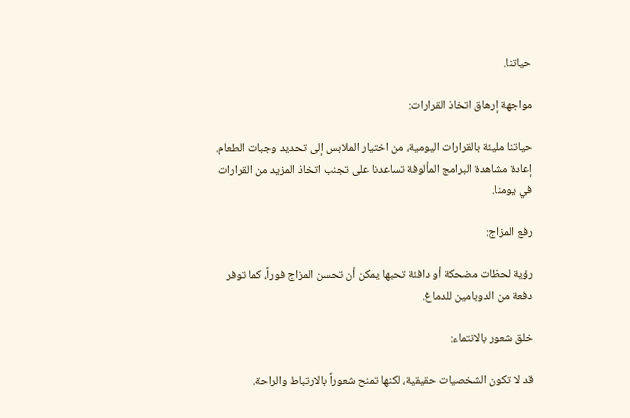حياتنا.

مواجهة إرهاق اتخاذ القرارات:

حياتنا مليئة بالقرارات اليومية، من اختيار الملابس إلى تحديد وجبات الطعام. إعادة مشاهدة البرامج المألوفة تساعدنا على تجنب اتخاذ المزيد من القرارات في يومنا.

رفع المزاج:

رؤية لحظات مضحكة أو دافئة تحبها يمكن أن تحسن المزاج فوراً، كما توفر دفعة من الدوبامين للدماغ.

خلق شعور بالانتماء:

قد لا تكون الشخصيات حقيقية، لكنها تمنح شعوراً بالارتباط والراحة.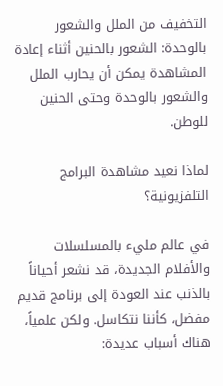التخفيف من الملل والشعور بالوحدة: الشعور بالحنين أثناء إعادة المشاهدة يمكن أن يحارب الملل والشعور بالوحدة وحتى الحنين للوطن.

لماذا نعيد مشاهدة البرامج التلفزيونية؟

في عالم مليء بالمسلسلات والأفلام الجديدة، قد نشعر أحياناً بالذنب عند العودة إلى برنامج قديم مفضل، كأننا نتكاسل. ولكن علمياً، هناك أسباب عديدة: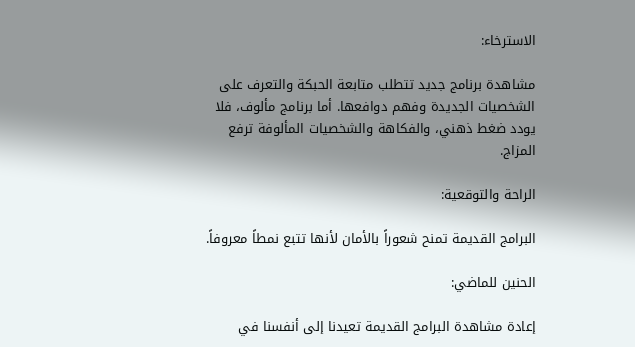الاسترخاء:

مشاهدة برنامج جديد تتطلب متابعة الحبكة والتعرف على الشخصيات الجديدة وفهم دوافعها. أما برنامج مألوف، فلا يودد ضغط ذهني، والفكاهة والشخصيات المألوفة ترفع المزاج.

الراحة والتوقعية:

البرامج القديمة تمنح شعوراً بالأمان لأنها تتبع نمطاً معروفاً.

الحنين للماضي:

إعادة مشاهدة البرامج القديمة تعيدنا إلى أنفسنا في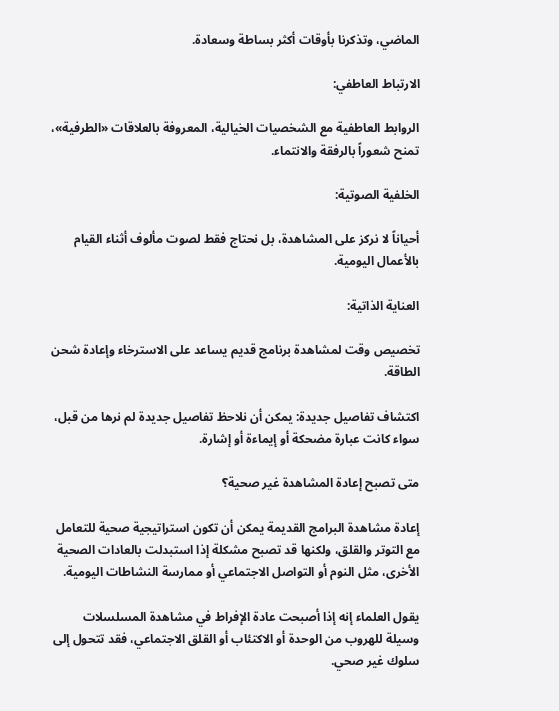الماضي، وتذكرنا بأوقات أكثر بساطة وسعادة.

الارتباط العاطفي:

الروابط العاطفية مع الشخصيات الخيالية، المعروفة بالعلاقات «الطرفية»، تمنح شعوراً بالرفقة والانتماء.

الخلفية الصوتية:

أحياناً لا نركز على المشاهدة، بل نحتاج فقط لصوت مألوف أثناء القيام بالأعمال اليومية.

العناية الذاتية:

تخصيص وقت لمشاهدة برنامج قديم يساعد على الاسترخاء وإعادة شحن الطاقة.

اكتشاف تفاصيل جديدة: يمكن أن نلاحظ تفاصيل جديدة لم نرها من قبل، سواء كانت عبارة مضحكة أو إيماءة أو إشارة.

متى تصبح إعادة المشاهدة غير صحية؟

إعادة مشاهدة البرامج القديمة يمكن أن تكون استراتيجية صحية للتعامل مع التوتر والقلق، ولكنها قد تصبح مشكلة إذا استبدلت بالعادات الصحية الأخرى، مثل النوم أو التواصل الاجتماعي أو ممارسة النشاطات اليومية.

يقول العلماء إنه إذا أصبحت عادة الإفراط في مشاهدة المسلسلات وسيلة للهروب من الوحدة أو الاكتئاب أو القلق الاجتماعي، فقد تتحول إلى سلوك غير صحي.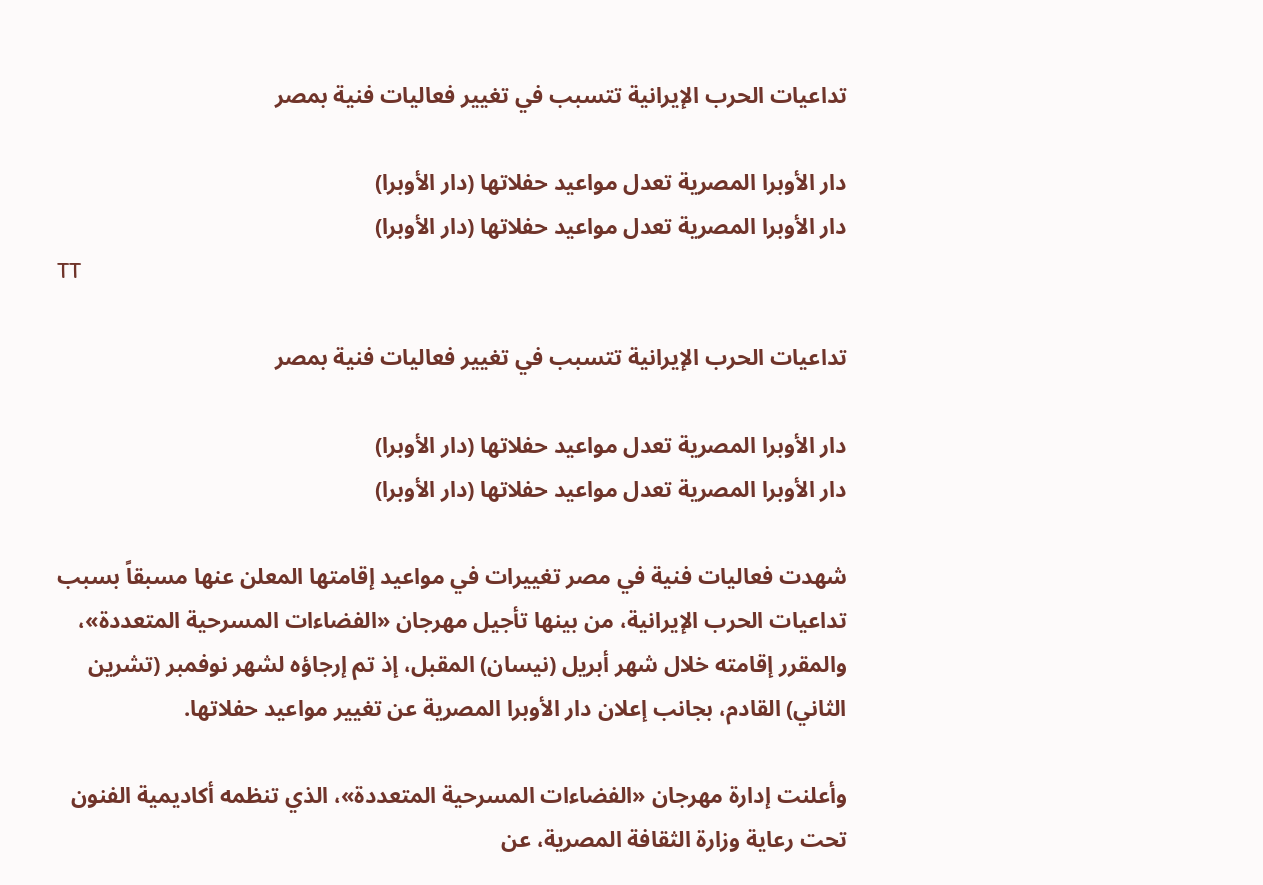تداعيات الحرب الإيرانية تتسبب في تغيير فعاليات فنية بمصر

دار الأوبرا المصرية تعدل مواعيد حفلاتها (دار الأوبرا)
دار الأوبرا المصرية تعدل مواعيد حفلاتها (دار الأوبرا)
TT

تداعيات الحرب الإيرانية تتسبب في تغيير فعاليات فنية بمصر

دار الأوبرا المصرية تعدل مواعيد حفلاتها (دار الأوبرا)
دار الأوبرا المصرية تعدل مواعيد حفلاتها (دار الأوبرا)

شهدت فعاليات فنية في مصر تغييرات في مواعيد إقامتها المعلن عنها مسبقاً بسبب تداعيات الحرب الإيرانية، من بينها تأجيل مهرجان «الفضاءات المسرحية المتعددة»، والمقرر إقامته خلال شهر أبريل (نيسان) المقبل، إذ تم إرجاؤه لشهر نوفمبر (تشرين الثاني) القادم، بجانب إعلان دار الأوبرا المصرية عن تغيير مواعيد حفلاتها.

وأعلنت إدارة مهرجان «الفضاءات المسرحية المتعددة»، الذي تنظمه أكاديمية الفنون تحت رعاية وزارة الثقافة المصرية، عن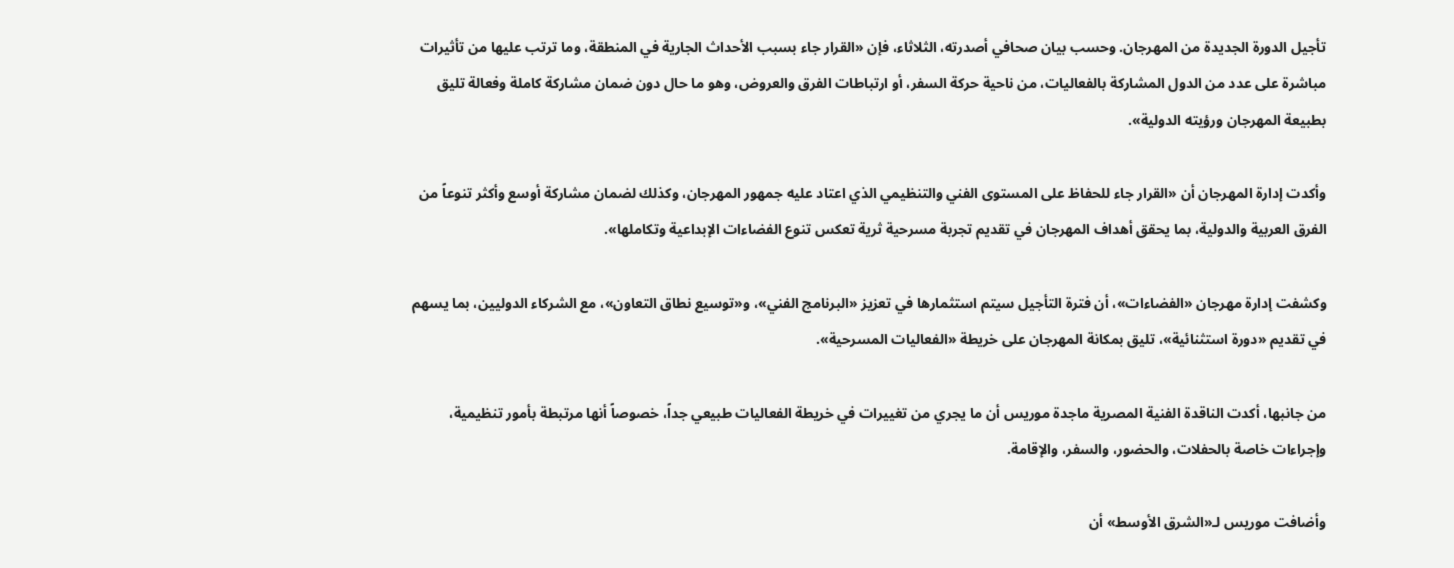تأجيل الدورة الجديدة من المهرجان. وحسب بيان صحافي أصدرته، الثلاثاء، فإن «القرار جاء بسبب الأحداث الجارية في المنطقة، وما ترتب عليها من تأثيرات مباشرة على عدد من الدول المشاركة بالفعاليات، من ناحية حركة السفر، أو ارتباطات الفرق والعروض، وهو ما حال دون ضمان مشاركة كاملة وفعالة تليق بطبيعة المهرجان ورؤيته الدولية».

وأكدت إدارة المهرجان أن «القرار جاء للحفاظ على المستوى الفني والتنظيمي الذي اعتاد عليه جمهور المهرجان، وكذلك لضمان مشاركة أوسع وأكثر تنوعاً من الفرق العربية والدولية، بما يحقق أهداف المهرجان في تقديم تجربة مسرحية ثرية تعكس تنوع الفضاءات الإبداعية وتكاملها».

وكشفت إدارة مهرجان «الفضاءات»، أن فترة التأجيل سيتم استثمارها في تعزيز «البرنامج الفني»، و«توسيع نطاق التعاون»، مع الشركاء الدوليين، بما يسهم في تقديم «دورة استثنائية»، تليق بمكانة المهرجان على خريطة «الفعاليات المسرحية».

من جانبها، أكدت الناقدة الفنية المصرية ماجدة موريس أن ما يجري من تغييرات في خريطة الفعاليات طبيعي جداً، خصوصاً أنها مرتبطة بأمور تنظيمية، وإجراءات خاصة بالحفلات، والحضور، والسفر، والإقامة.

وأضافت موريس لـ«الشرق الأوسط» أن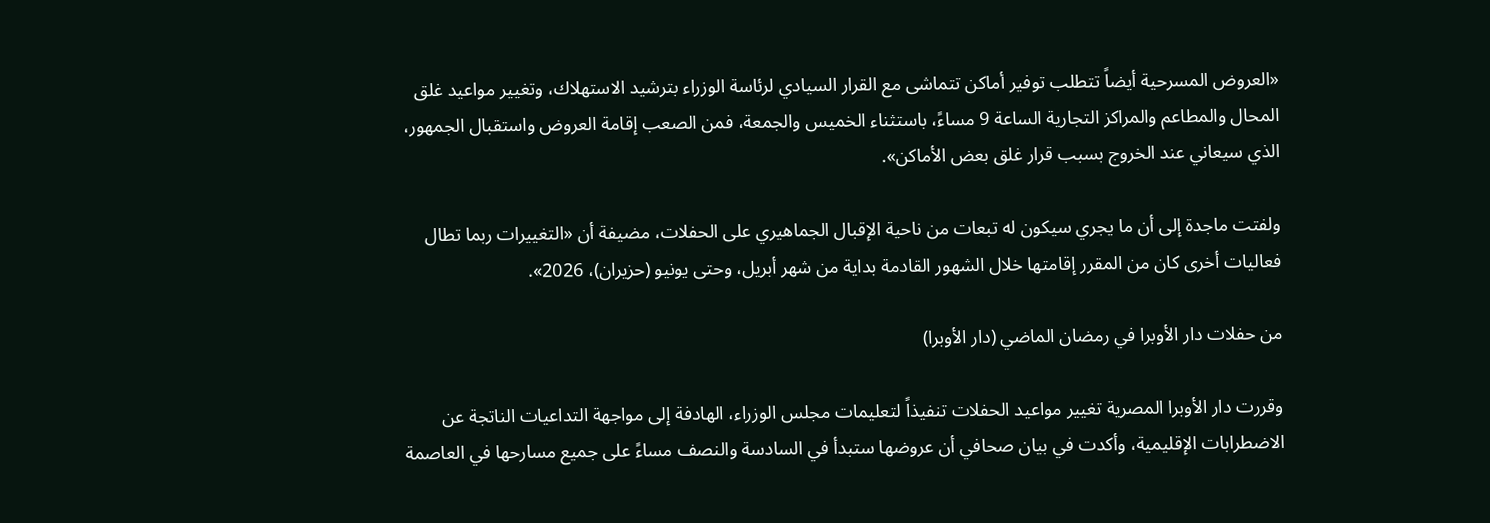«العروض المسرحية أيضاً تتطلب توفير أماكن تتماشى مع القرار السيادي لرئاسة الوزراء بترشيد الاستهلاك، وتغيير مواعيد غلق المحال والمطاعم والمراكز التجارية الساعة 9 مساءً، باستثناء الخميس والجمعة، فمن الصعب إقامة العروض واستقبال الجمهور، الذي سيعاني عند الخروج بسبب قرار غلق بعض الأماكن».

ولفتت ماجدة إلى أن ما يجري سيكون له تبعات من ناحية الإقبال الجماهيري على الحفلات، مضيفة أن «التغييرات ربما تطال فعاليات أخرى كان من المقرر إقامتها خلال الشهور القادمة بداية من شهر أبريل، وحتى يونيو (حزيران)، 2026».

من حفلات دار الأوبرا في رمضان الماضي (دار الأوبرا)

وقررت دار الأوبرا المصرية تغيير مواعيد الحفلات تنفيذاً لتعليمات مجلس الوزراء، الهادفة إلى مواجهة التداعيات الناتجة عن الاضطرابات الإقليمية، وأكدت في بيان صحافي أن عروضها ستبدأ في السادسة والنصف مساءً على جميع مسارحها في العاصمة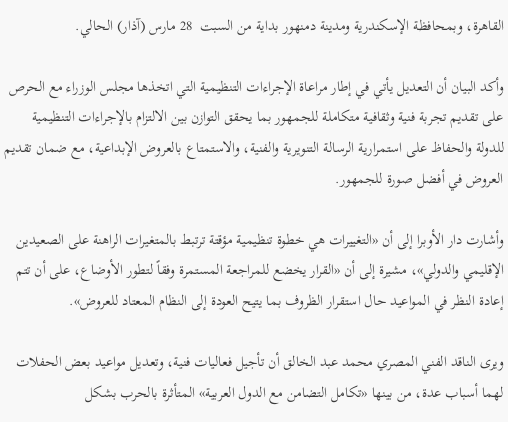القاهرة، وبمحافظة الإسكندرية ومدينة دمنهور بداية من السبت  28 مارس (آذار) الحالي.

وأكد البيان أن التعديل يأتي في إطار مراعاة الإجراءات التنظيمية التي اتخذها مجلس الوزراء مع الحرص على تقديم تجربة فنية وثقافية متكاملة للجمهور بما يحقق التوازن بين الالتزام بالإجراءات التنظيمية للدولة والحفاظ على استمرارية الرسالة التنويرية والفنية، والاستمتاع بالعروض الإبداعية، مع ضمان تقديم العروض في أفضل صورة للجمهور.

وأشارت دار الأوبرا إلى أن «التغييرات هي خطوة تنظيمية مؤقتة ترتبط بالمتغيرات الراهنة على الصعيدين الإقليمي والدولي»، مشيرة إلى أن «القرار يخضع للمراجعة المستمرة وفقاً لتطور الأوضاع، على أن تتم إعادة النظر في المواعيد حال استقرار الظروف بما يتيح العودة إلى النظام المعتاد للعروض».

ويرى الناقد الفني المصري محمد عبد الخالق أن تأجيل فعاليات فنية، وتعديل مواعيد بعض الحفلات لهما أسباب عدة، من بينها «تكامل التضامن مع الدول العربية» المتأثرة بالحرب بشكل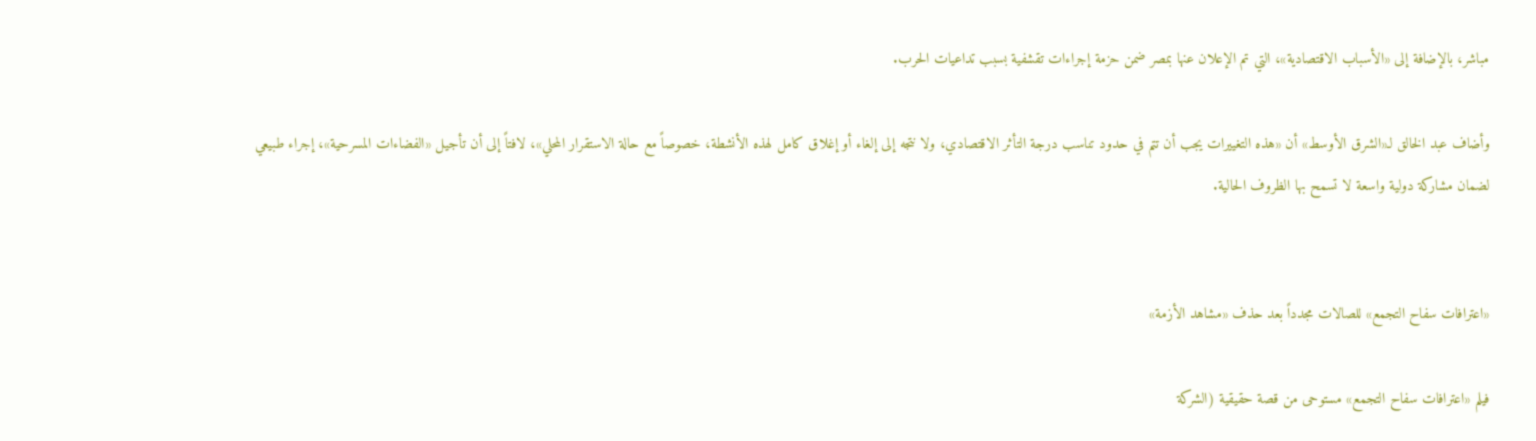مباشر، بالإضافة إلى «الأسباب الاقتصادية»، التي تم الإعلان عنها بمصر ضمن حزمة إجراءات تقشفية بسبب تداعيات الحرب.

وأضاف عبد الخالق لـ«الشرق الأوسط» أن «هذه التغييرات يجب أن تتم في حدود تناسب درجة التأثر الاقتصادي، ولا نتجه إلى إلغاء أو إغلاق كامل لهذه الأنشطة، خصوصاً مع حالة الاستقرار المحلي»، لافتاً إلى أن تأجيل «الفضاءات المسرحية»، إجراء طبيعي لضمان مشاركة دولية واسعة لا تسمح بها الظروف الحالية.


«اعترافات سفاح التجمع» للصالات مجدداً بعد حذف «مشاهد الأزمة»

فيلم «اعترافات سفاح التجمع» مستوحى من قصة حقيقية (الشركة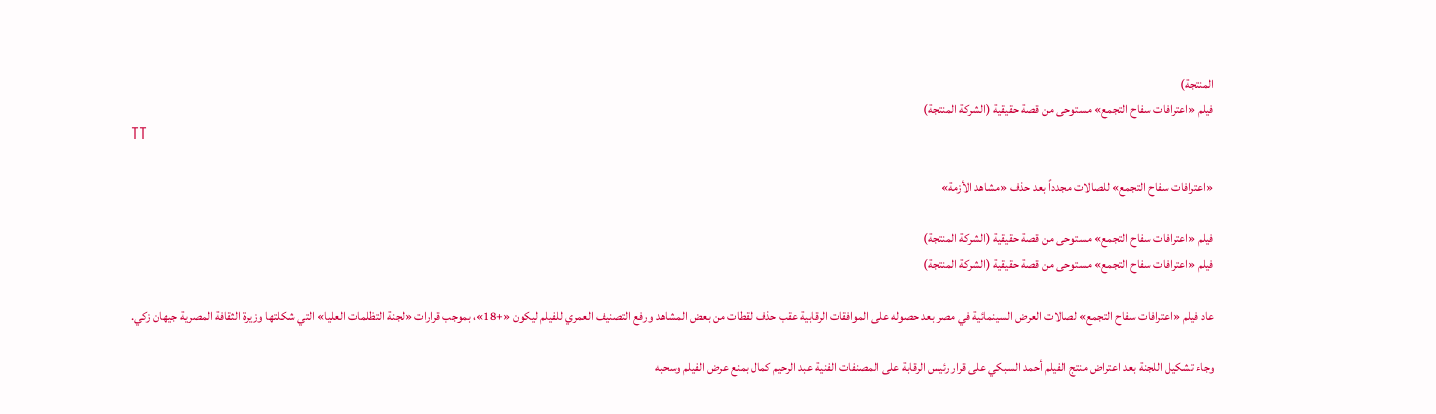المنتجة)
فيلم «اعترافات سفاح التجمع» مستوحى من قصة حقيقية (الشركة المنتجة)
TT

«اعترافات سفاح التجمع» للصالات مجدداً بعد حذف «مشاهد الأزمة»

فيلم «اعترافات سفاح التجمع» مستوحى من قصة حقيقية (الشركة المنتجة)
فيلم «اعترافات سفاح التجمع» مستوحى من قصة حقيقية (الشركة المنتجة)

عاد فيلم «اعترافات سفاح التجمع» لصالات العرض السينمائية في مصر بعد حصوله على الموافقات الرقابية عقب حذف لقطات من بعض المشاهد ورفع التصنيف العمري للفيلم ليكون «+18»، بموجب قرارات «لجنة التظلمات العليا» التي شكلتها وزيرة الثقافة المصرية جيهان زكي.

وجاء تشكيل اللجنة بعد اعتراض منتج الفيلم أحمد السبكي على قرار رئيس الرقابة على المصنفات الفنية عبد الرحيم كمال بمنع عرض الفيلم وسحبه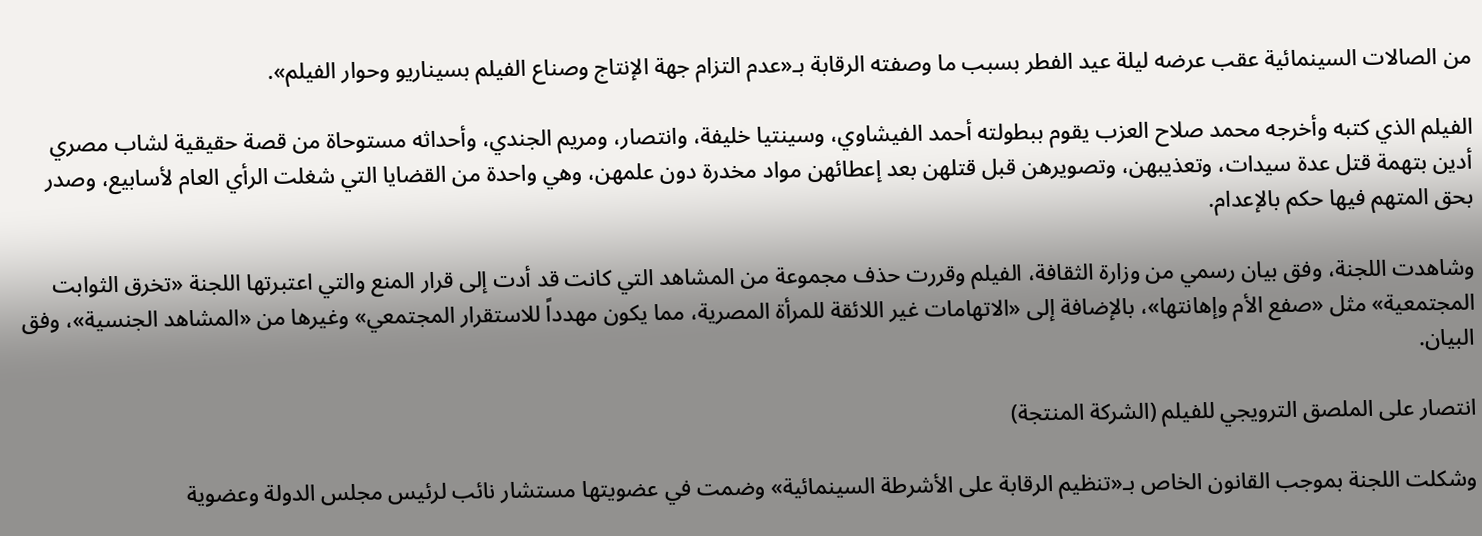من الصالات السينمائية عقب عرضه ليلة عيد الفطر بسبب ما وصفته الرقابة بـ«عدم التزام جهة الإنتاج وصناع الفيلم بسيناريو وحوار الفيلم».

الفيلم الذي كتبه وأخرجه محمد صلاح العزب يقوم ببطولته أحمد الفيشاوي، وسينتيا خليفة، وانتصار، ومريم الجندي، وأحداثه مستوحاة من قصة حقيقية لشاب مصري أدين بتهمة قتل عدة سيدات، وتعذيبهن، وتصويرهن قبل قتلهن بعد إعطائهن مواد مخدرة دون علمهن، وهي واحدة من القضايا التي شغلت الرأي العام لأسابيع، وصدر بحق المتهم فيها حكم بالإعدام.

وشاهدت اللجنة، وفق بيان رسمي من وزارة الثقافة، الفيلم وقررت حذف مجموعة من المشاهد التي كانت قد أدت إلى قرار المنع والتي اعتبرتها اللجنة «تخرق الثوابت المجتمعية» مثل «صفع الأم وإهانتها»، بالإضافة إلى «الاتهامات غير اللائقة للمرأة المصرية، مما يكون مهدداً للاستقرار المجتمعي» وغيرها من «المشاهد الجنسية»، وفق البيان.

انتصار على الملصق الترويجي للفيلم (الشركة المنتجة)

وشكلت اللجنة بموجب القانون الخاص بـ«تنظيم الرقابة على الأشرطة السينمائية» وضمت في عضويتها مستشار نائب لرئيس مجلس الدولة وعضوية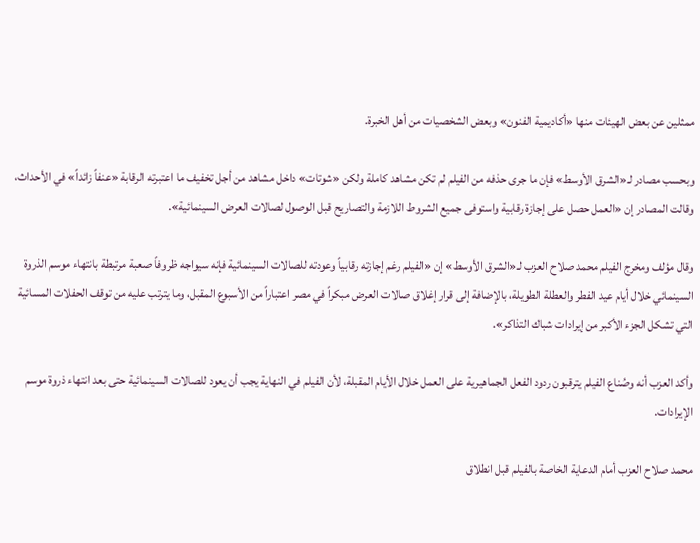ممثلين عن بعض الهيئات منها «أكاديمية الفنون» وبعض الشخصيات من أهل الخبرة.

وبحسب مصادر لـ«الشرق الأوسط» فإن ما جرى حذفه من الفيلم لم تكن مشاهد كاملة ولكن «شوتات» داخل مشاهد من أجل تخفيف ما اعتبرته الرقابة «عنفاً زائداً» في الأحداث، وقالت المصادر إن «العمل حصل على إجازة رقابية واستوفى جميع الشروط اللازمة والتصاريح قبل الوصول لصالات العرض السينمائية».

وقال مؤلف ومخرج الفيلم محمد صلاح العزب لـ«الشرق الأوسط» إن «الفيلم رغم إجازته رقابياً وعودته للصالات السينمائية فإنه سيواجه ظروفاً صعبة مرتبطة بانتهاء موسم الذروة السينمائي خلال أيام عيد الفطر والعطلة الطويلة، بالإضافة إلى قرار إغلاق صالات العرض مبكراً في مصر اعتباراً من الأسبوع المقبل، وما يترتب عليه من توقف الحفلات المسائية التي تشكل الجزء الأكبر من إيرادات شباك التذاكر».

وأكد العزب أنه وصُناع الفيلم يترقبون ردود الفعل الجماهيرية على العمل خلال الأيام المقبلة، لأن الفيلم في النهاية يجب أن يعود للصالات السينمائية حتى بعد انتهاء ذروة موسم الإيرادات.

محمد صلاح العزب أمام الدعاية الخاصة بالفيلم قبل انطلاق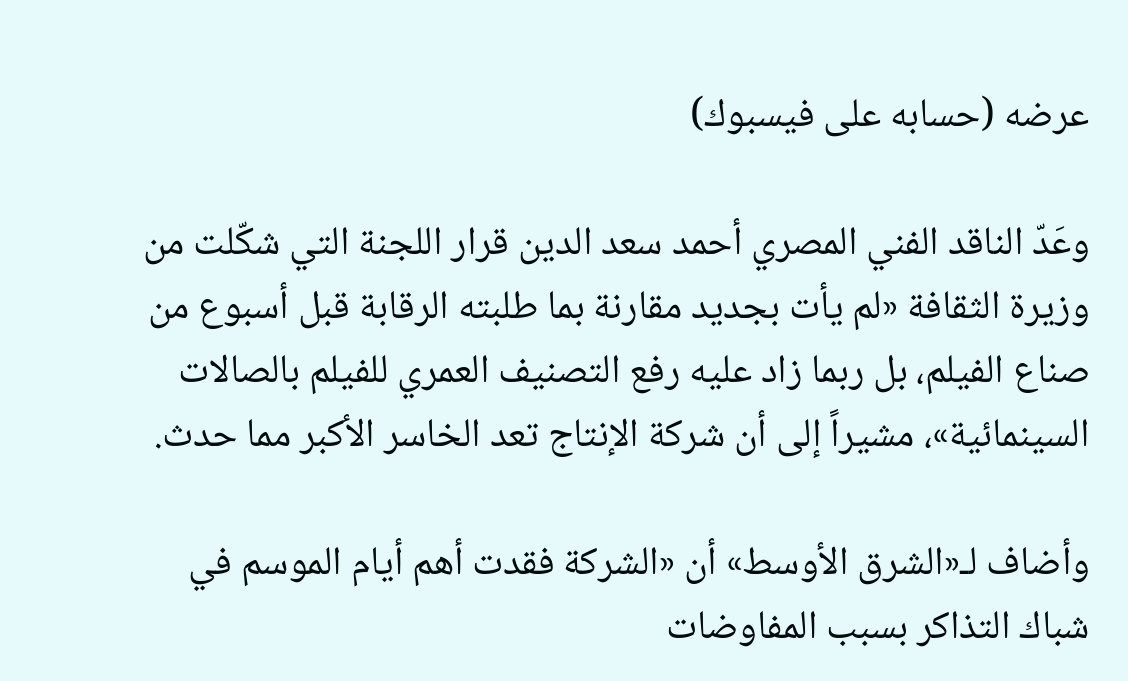عرضه (حسابه على فيسبوك)

وعَدّ الناقد الفني المصري أحمد سعد الدين قرار اللجنة التي شكّلت من وزيرة الثقافة «لم يأت بجديد مقارنة بما طلبته الرقابة قبل أسبوع من صناع الفيلم، بل ربما زاد عليه رفع التصنيف العمري للفيلم بالصالات السينمائية»، مشيراً إلى أن شركة الإنتاج تعد الخاسر الأكبر مما حدث.

وأضاف لـ«الشرق الأوسط» أن «الشركة فقدت أهم أيام الموسم في شباك التذاكر بسبب المفاوضات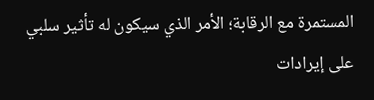المستمرة مع الرقابة؛ الأمر الذي سيكون له تأثير سلبي على إيرادات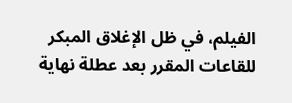الفيلم، في ظل الإغلاق المبكر للقاعات المقرر بعد عطلة نهاية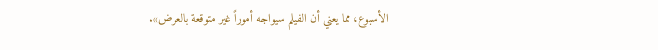الأسبوع، مما يعني أن الفيلم سيواجه أموراً غير متوقعة بالعرض».